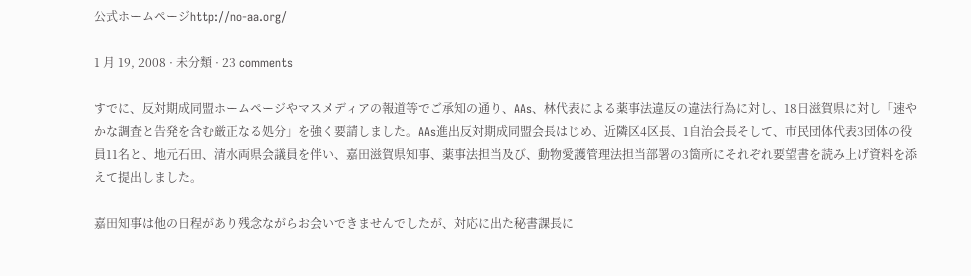公式ホームページhttp://no-aa.org/

1 月 19, 2008 · 未分類 · 23 comments

すでに、反対期成同盟ホームページやマスメディアの報道等でご承知の通り、AAs、林代表による薬事法違反の違法行為に対し、18日滋賀県に対し「速やかな調査と告発を含む厳正なる処分」を強く要請しました。AAs進出反対期成同盟会長はじめ、近隣区4区長、1自治会長そして、市民団体代表3団体の役員11名と、地元石田、清水両県会議員を伴い、嘉田滋賀県知事、薬事法担当及び、動物愛護管理法担当部署の3箇所にそれぞれ要望書を読み上げ資料を添えて提出しました。

嘉田知事は他の日程があり残念ながらお会いできませんでしたが、対応に出た秘書課長に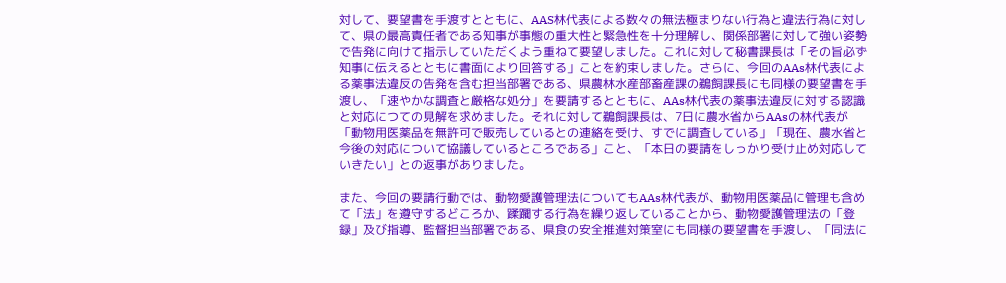対して、要望書を手渡すとともに、AAS林代表による数々の無法極まりない行為と違法行為に対して、県の最高責任者である知事が事態の重大性と緊急性を十分理解し、関係部署に対して強い姿勢で告発に向けて指示していただくよう重ねて要望しました。これに対して秘書課長は「その旨必ず知事に伝えるとともに書面により回答する」ことを約束しました。さらに、今回のAAs林代表による薬事法違反の告発を含む担当部署である、県農林水産部畜産課の鵜飼課長にも同様の要望書を手渡し、「速やかな調査と厳格な処分」を要請するとともに、AAs林代表の薬事法違反に対する認識と対応につての見解を求めました。それに対して鵜飼課長は、7日に農水省からAAsの林代表が「動物用医薬品を無許可で販売しているとの連絡を受け、すでに調査している」「現在、農水省と今後の対応について協議しているところである」こと、「本日の要請をしっかり受け止め対応していきたい」との返事がありました。

また、今回の要請行動では、動物愛護管理法についてもAAs林代表が、動物用医薬品に管理も含めて「法」を遵守するどころか、蹂躙する行為を繰り返していることから、動物愛護管理法の「登録」及び指導、監督担当部署である、県食の安全推進対策室にも同様の要望書を手渡し、「同法に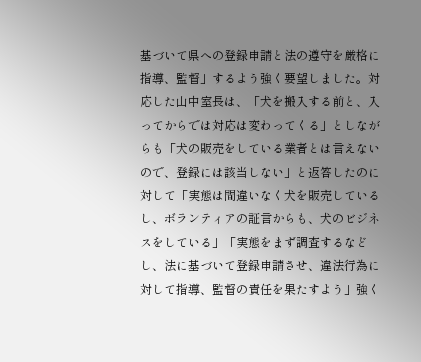基づいて県への登録申請と法の遵守を厳格に指導、監督」するよう強く要望しました。対応した山中室長は、「犬を搬入する前と、入ってからでは対応は変わってくる」としながらも「犬の販売をしている業者とは言えないので、登録には該当しない」と返答したのに対して「実態は間違いなく犬を販売しているし、ボランティアの証言からも、犬のビジネスをしている」「実態をまず調査するなどし、法に基づいて登録申請させ、違法行為に対して指導、監督の責任を果たすよう」強く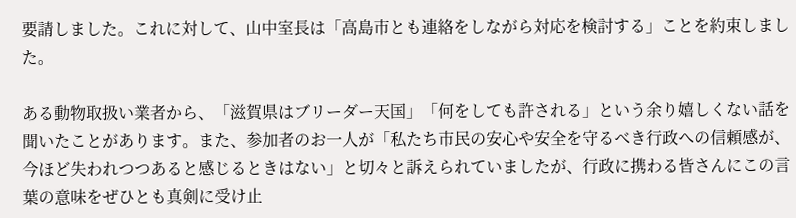要請しました。これに対して、山中室長は「高島市とも連絡をしながら対応を検討する」ことを約束しました。

ある動物取扱い業者から、「滋賀県はブリーダー天国」「何をしても許される」という余り嬉しくない話を聞いたことがあります。また、参加者のお一人が「私たち市民の安心や安全を守るべき行政への信頼感が、今ほど失われつつあると感じるときはない」と切々と訴えられていましたが、行政に携わる皆さんにこの言葉の意味をぜひとも真剣に受け止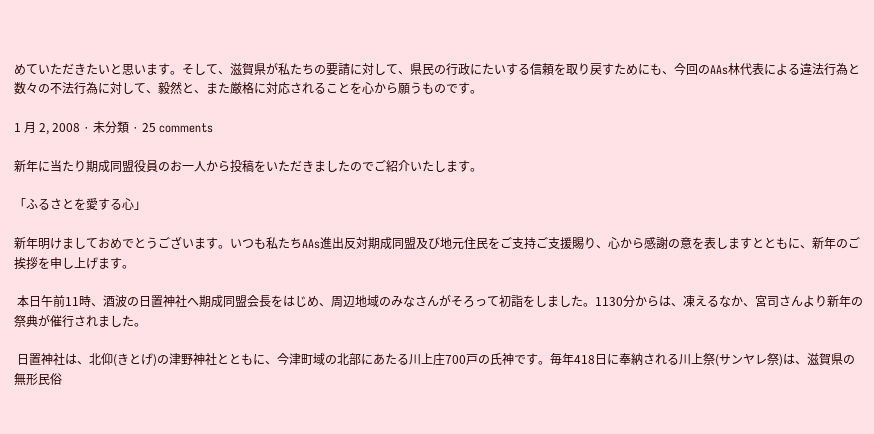めていただきたいと思います。そして、滋賀県が私たちの要請に対して、県民の行政にたいする信頼を取り戻すためにも、今回のAAs林代表による違法行為と数々の不法行為に対して、毅然と、また厳格に対応されることを心から願うものです。

1 月 2, 2008 · 未分類 · 25 comments

新年に当たり期成同盟役員のお一人から投稿をいただきましたのでご紹介いたします。

「ふるさとを愛する心」

新年明けましておめでとうございます。いつも私たちAAs進出反対期成同盟及び地元住民をご支持ご支援賜り、心から感謝の意を表しますとともに、新年のご挨拶を申し上げます。

 本日午前11時、酒波の日置神社へ期成同盟会長をはじめ、周辺地域のみなさんがそろって初詣をしました。1130分からは、凍えるなか、宮司さんより新年の祭典が催行されました。

 日置神社は、北仰(きとげ)の津野神社とともに、今津町域の北部にあたる川上庄700戸の氏神です。毎年418日に奉納される川上祭(サンヤレ祭)は、滋賀県の無形民俗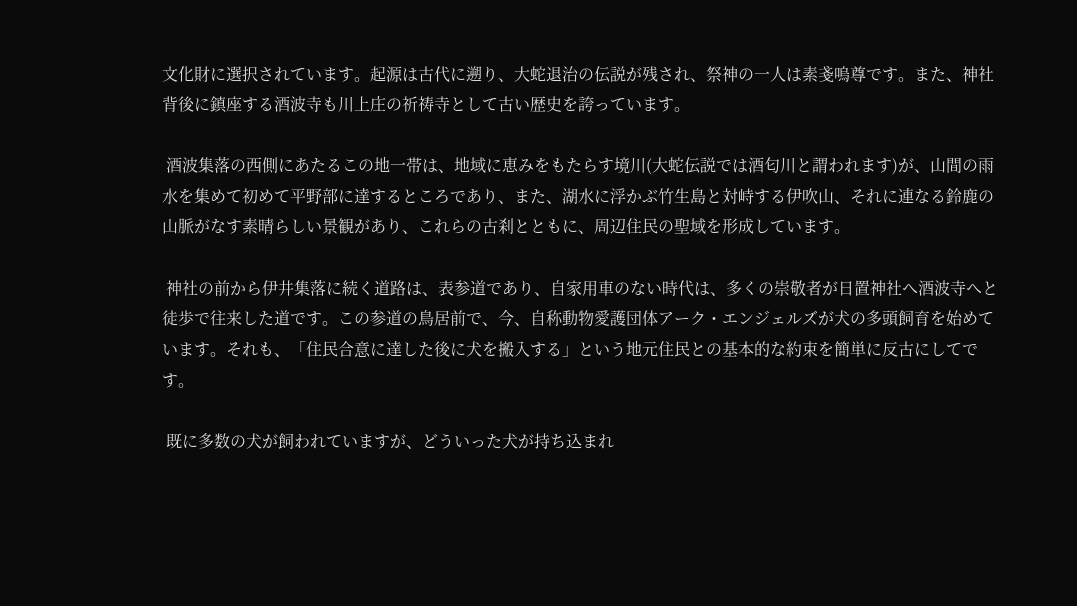文化財に選択されています。起源は古代に遡り、大蛇退治の伝説が残され、祭神の一人は素戔嗚尊です。また、神社背後に鎮座する酒波寺も川上庄の祈祷寺として古い歴史を誇っています。

 酒波集落の西側にあたるこの地一帯は、地域に恵みをもたらす境川(大蛇伝説では酒匂川と謂われます)が、山間の雨水を集めて初めて平野部に達するところであり、また、湖水に浮かぶ竹生島と対峙する伊吹山、それに連なる鈴鹿の山脈がなす素晴らしい景観があり、これらの古刹とともに、周辺住民の聖域を形成しています。

 神社の前から伊井集落に続く道路は、表参道であり、自家用車のない時代は、多くの崇敬者が日置神社へ酒波寺へと徒歩で往来した道です。この参道の鳥居前で、今、自称動物愛護団体アーク・エンジェルズが犬の多頭飼育を始めています。それも、「住民合意に達した後に犬を搬入する」という地元住民との基本的な約束を簡単に反古にしてです。

 既に多数の犬が飼われていますが、どういった犬が持ち込まれ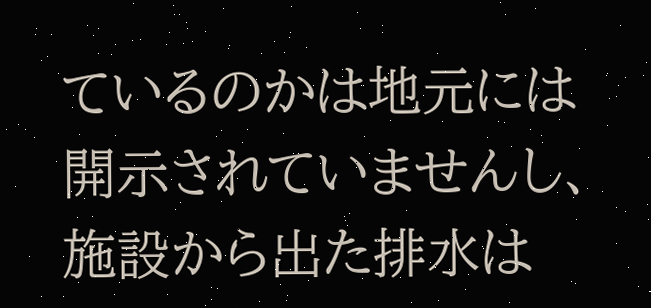ているのかは地元には開示されていませんし、施設から出た排水は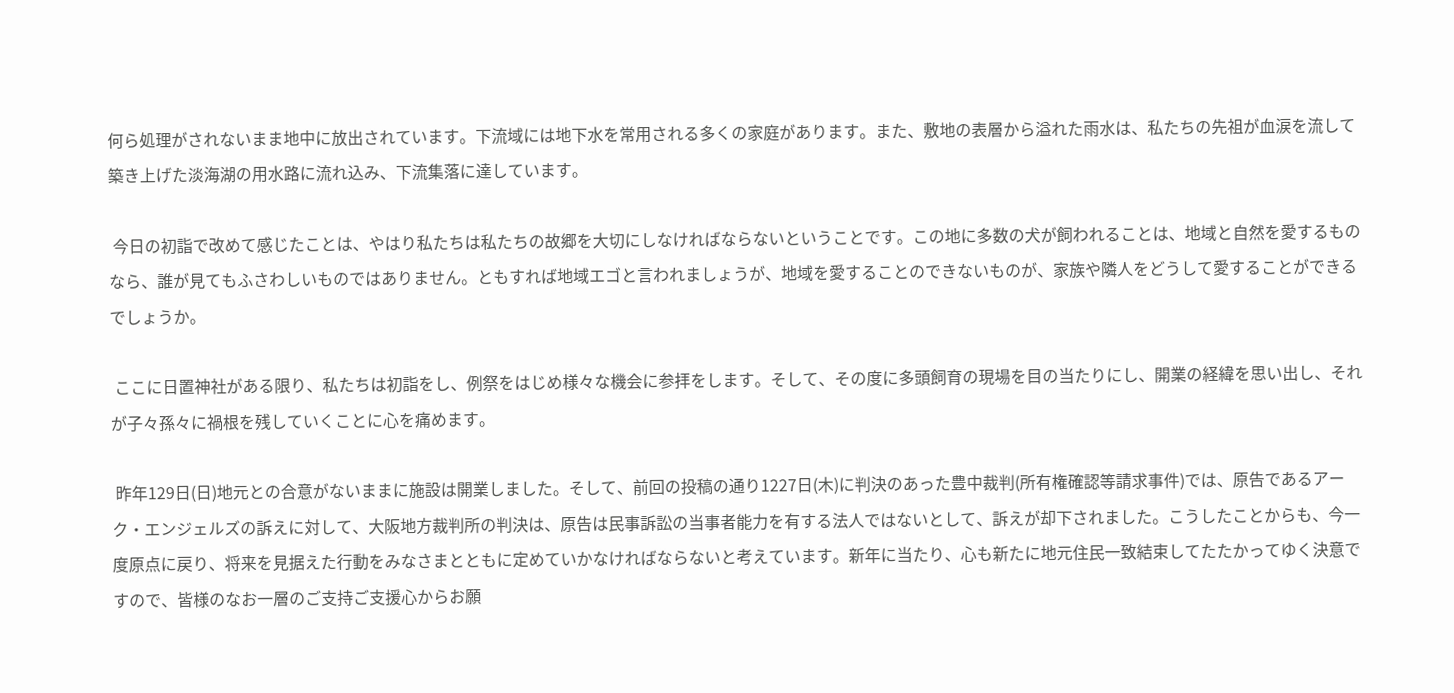何ら処理がされないまま地中に放出されています。下流域には地下水を常用される多くの家庭があります。また、敷地の表層から溢れた雨水は、私たちの先祖が血涙を流して築き上げた淡海湖の用水路に流れ込み、下流集落に達しています。

 今日の初詣で改めて感じたことは、やはり私たちは私たちの故郷を大切にしなければならないということです。この地に多数の犬が飼われることは、地域と自然を愛するものなら、誰が見てもふさわしいものではありません。ともすれば地域エゴと言われましょうが、地域を愛することのできないものが、家族や隣人をどうして愛することができるでしょうか。

 ここに日置神社がある限り、私たちは初詣をし、例祭をはじめ様々な機会に参拝をします。そして、その度に多頭飼育の現場を目の当たりにし、開業の経緯を思い出し、それが子々孫々に禍根を残していくことに心を痛めます。

 昨年129日(日)地元との合意がないままに施設は開業しました。そして、前回の投稿の通り1227日(木)に判決のあった豊中裁判(所有権確認等請求事件)では、原告であるアーク・エンジェルズの訴えに対して、大阪地方裁判所の判決は、原告は民事訴訟の当事者能力を有する法人ではないとして、訴えが却下されました。こうしたことからも、今一度原点に戻り、将来を見据えた行動をみなさまとともに定めていかなければならないと考えています。新年に当たり、心も新たに地元住民一致結束してたたかってゆく決意ですので、皆様のなお一層のご支持ご支援心からお願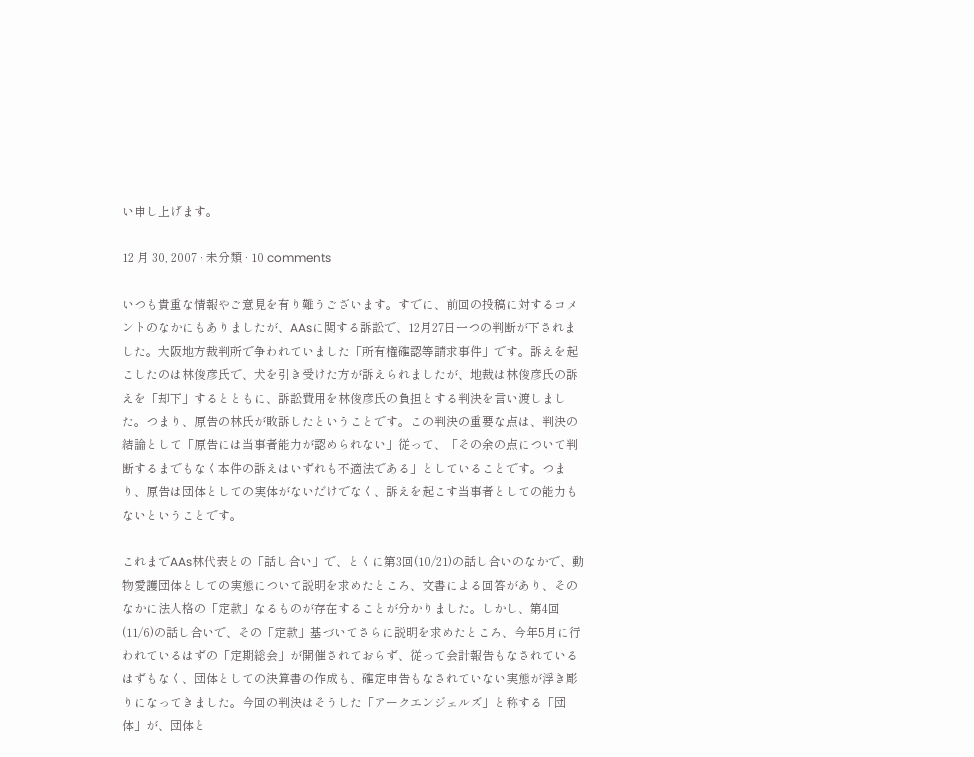い申し上げます。

12 月 30, 2007 · 未分類 · 10 comments

いつも貴重な情報やご意見を有り難うございます。すでに、前回の投稿に対するコメントのなかにもありましたが、AAsに関する訴訟で、12月27日一つの判断が下されました。大阪地方裁判所で争われていました「所有権確認等請求事件」です。訴えを起こしたのは林俊彦氏で、犬を引き受けた方が訴えられましたが、地裁は林俊彦氏の訴えを「却下」するとともに、訴訟費用を林俊彦氏の負担とする判決を言い渡しました。つまり、原告の林氏が敗訴したということです。この判決の重要な点は、判決の結論として「原告には当事者能力が認められない」従って、「その余の点について判断するまでもなく本件の訴えはいずれも不適法である」としていることです。つまり、原告は団体としての実体がないだけでなく、訴えを起こす当事者としての能力もないということです。

これまでAAs林代表との「話し合い」で、とくに第3回(10/21)の話し合いのなかで、動物愛護団体としての実態について説明を求めたところ、文書による回答があり、そのなかに法人格の「定款」なるものが存在することが分かりました。しかし、第4回(11/6)の話し合いで、その「定款」基づいてさらに説明を求めたところ、今年5月に行われているはずの「定期総会」が開催されておらず、従って会計報告もなされているはずもなく、団体としての決算書の作成も、確定申告もなされていない実態が浮き彫りになってきました。今回の判決はそうした「アークエンジェルズ」と称する「団体」が、団体と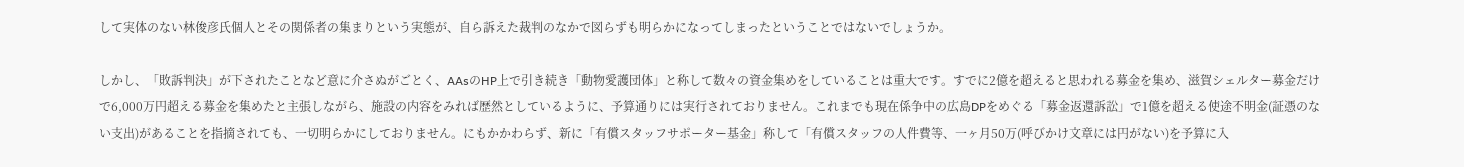して実体のない林俊彦氏個人とその関係者の集まりという実態が、自ら訴えた裁判のなかで図らずも明らかになってしまったということではないでしょうか。

しかし、「敗訴判決」が下されたことなど意に介さぬがごとく、AAsのHP上で引き続き「動物愛護団体」と称して数々の資金集めをしていることは重大です。すでに2億を超えると思われる募金を集め、滋賀シェルター募金だけで6,000万円超える募金を集めたと主張しながら、施設の内容をみれば歴然としているように、予算通りには実行されておりません。これまでも現在係争中の広島DPをめぐる「募金返還訴訟」で1億を超える使途不明金(証憑のない支出)があることを指摘されても、一切明らかにしておりません。にもかかわらず、新に「有償スタッフサポーター基金」称して「有償スタッフの人件費等、一ヶ月50万(呼びかけ文章には円がない)を予算に入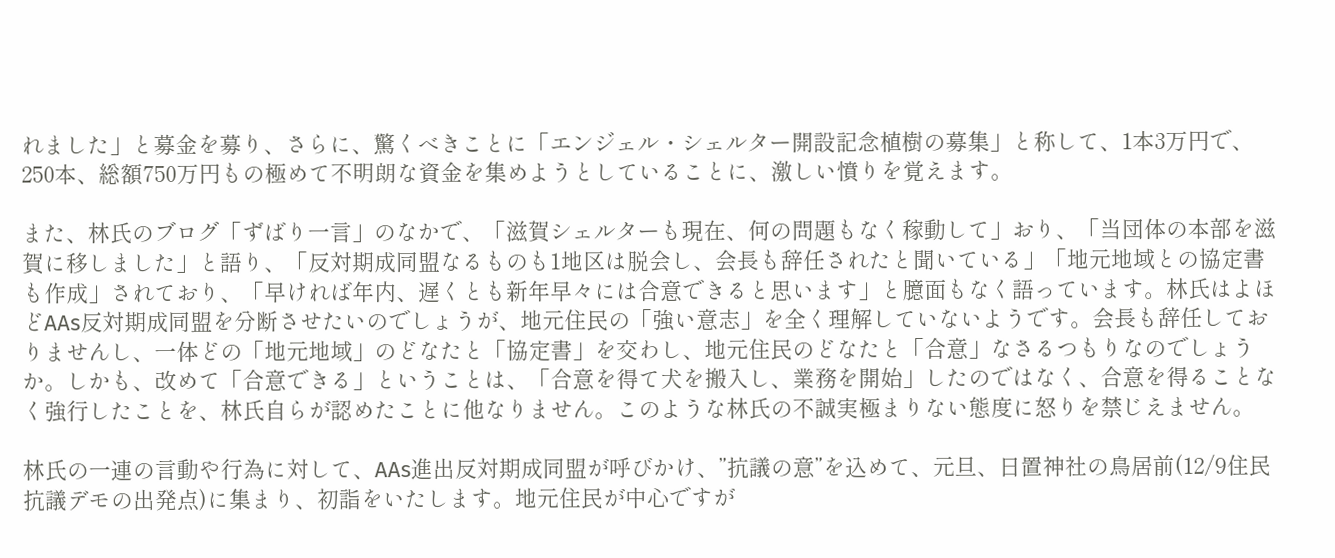れました」と募金を募り、さらに、驚くべきことに「エンジェル・シェルター開設記念植樹の募集」と称して、1本3万円で、250本、総額750万円もの極めて不明朗な資金を集めようとしていることに、激しい憤りを覚えます。

また、林氏のブログ「ずばり一言」のなかで、「滋賀シェルターも現在、何の問題もなく稼動して」おり、「当団体の本部を滋賀に移しました」と語り、「反対期成同盟なるものも1地区は脱会し、会長も辞任されたと聞いている」「地元地域との協定書も作成」されており、「早ければ年内、遅くとも新年早々には合意できると思います」と臆面もなく語っています。林氏はよほどAAs反対期成同盟を分断させたいのでしょうが、地元住民の「強い意志」を全く理解していないようです。会長も辞任しておりませんし、一体どの「地元地域」のどなたと「協定書」を交わし、地元住民のどなたと「合意」なさるつもりなのでしょうか。しかも、改めて「合意できる」ということは、「合意を得て犬を搬入し、業務を開始」したのではなく、合意を得ることなく強行したことを、林氏自らが認めたことに他なりません。このような林氏の不誠実極まりない態度に怒りを禁じえません。

林氏の一連の言動や行為に対して、AAs進出反対期成同盟が呼びかけ、”抗議の意”を込めて、元旦、日置神社の鳥居前(12/9住民抗議デモの出発点)に集まり、初詣をいたします。地元住民が中心ですが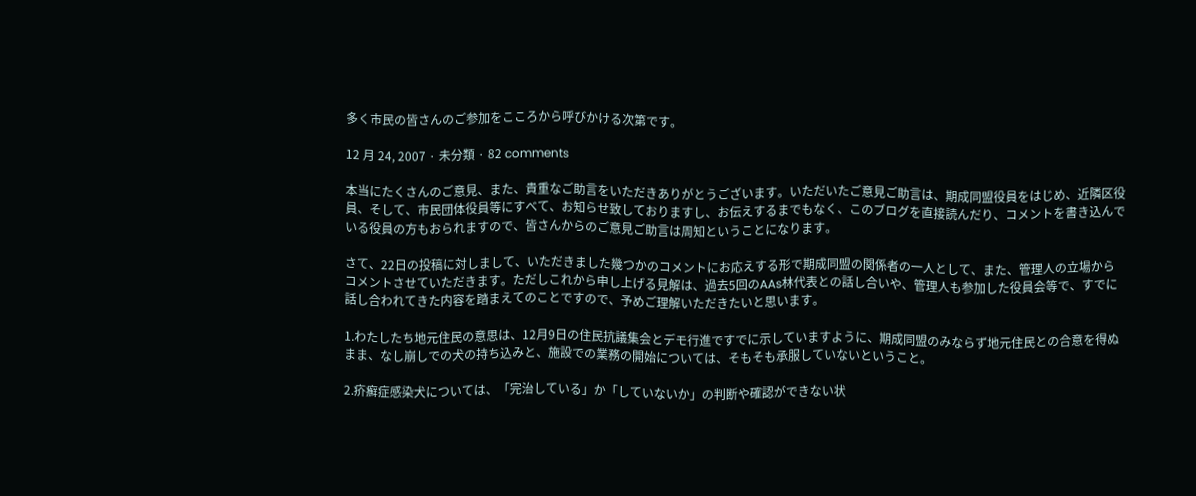多く市民の皆さんのご参加をこころから呼びかける次第です。

12 月 24, 2007 · 未分類 · 82 comments

本当にたくさんのご意見、また、貴重なご助言をいただきありがとうございます。いただいたご意見ご助言は、期成同盟役員をはじめ、近隣区役員、そして、市民団体役員等にすべて、お知らせ致しておりますし、お伝えするまでもなく、このブログを直接読んだり、コメントを書き込んでいる役員の方もおられますので、皆さんからのご意見ご助言は周知ということになります。

さて、22日の投稿に対しまして、いただきました幾つかのコメントにお応えする形で期成同盟の関係者の一人として、また、管理人の立場からコメントさせていただきます。ただしこれから申し上げる見解は、過去5回のAAs林代表との話し合いや、管理人も参加した役員会等で、すでに話し合われてきた内容を踏まえてのことですので、予めご理解いただきたいと思います。

1.わたしたち地元住民の意思は、12月9日の住民抗議集会とデモ行進ですでに示していますように、期成同盟のみならず地元住民との合意を得ぬまま、なし崩しでの犬の持ち込みと、施設での業務の開始については、そもそも承服していないということ。

2.疥癬症感染犬については、「完治している」か「していないか」の判断や確認ができない状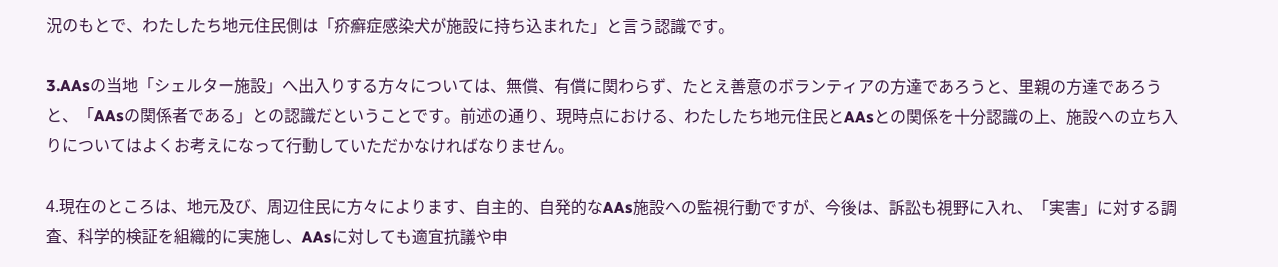況のもとで、わたしたち地元住民側は「疥癬症感染犬が施設に持ち込まれた」と言う認識です。

3.AAsの当地「シェルター施設」へ出入りする方々については、無償、有償に関わらず、たとえ善意のボランティアの方達であろうと、里親の方達であろうと、「AAsの関係者である」との認識だということです。前述の通り、現時点における、わたしたち地元住民とAAsとの関係を十分認識の上、施設への立ち入りについてはよくお考えになって行動していただかなければなりません。

4.現在のところは、地元及び、周辺住民に方々によります、自主的、自発的なAAs施設への監視行動ですが、今後は、訴訟も視野に入れ、「実害」に対する調査、科学的検証を組織的に実施し、AAsに対しても適宜抗議や申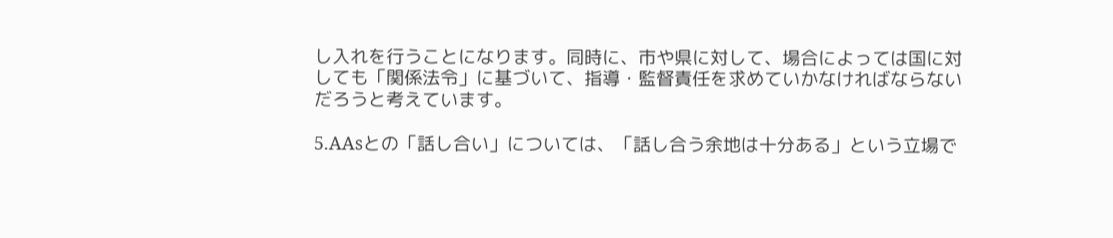し入れを行うことになります。同時に、市や県に対して、場合によっては国に対しても「関係法令」に基づいて、指導・監督責任を求めていかなければならないだろうと考えています。

5.AAsとの「話し合い」については、「話し合う余地は十分ある」という立場で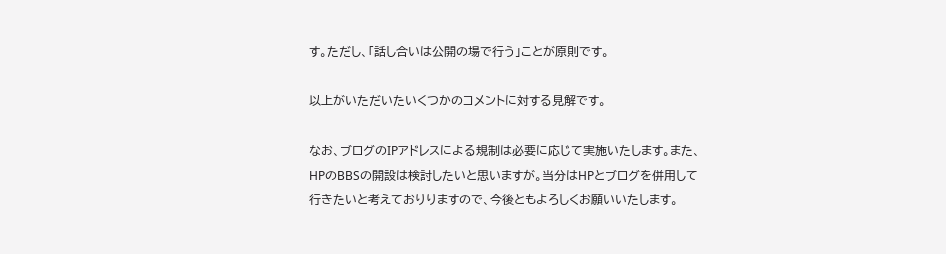す。ただし、「話し合いは公開の場で行う」ことが原則です。

以上がいただいたいくつかのコメントに対する見解です。

なお、ブログのIPアドレスによる規制は必要に応じて実施いたします。また、HPのBBSの開設は検討したいと思いますが。当分はHPとブログを併用して行きたいと考えておりりますので、今後ともよろしくお願いいたします。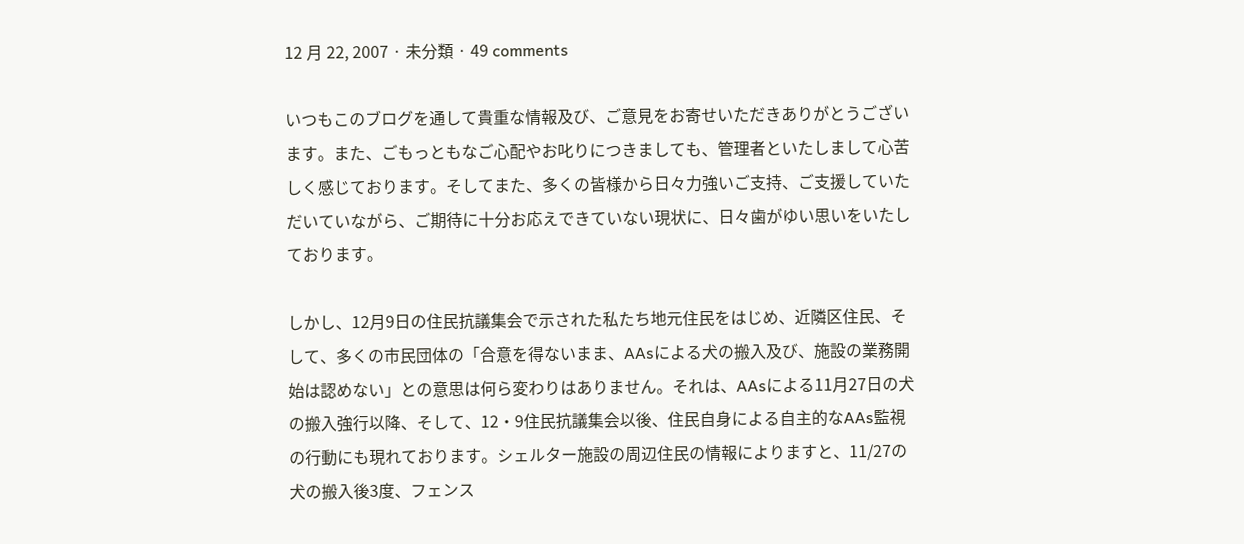12 月 22, 2007 · 未分類 · 49 comments

いつもこのブログを通して貴重な情報及び、ご意見をお寄せいただきありがとうございます。また、ごもっともなご心配やお叱りにつきましても、管理者といたしまして心苦しく感じております。そしてまた、多くの皆様から日々力強いご支持、ご支援していただいていながら、ご期待に十分お応えできていない現状に、日々歯がゆい思いをいたしております。

しかし、12月9日の住民抗議集会で示された私たち地元住民をはじめ、近隣区住民、そして、多くの市民団体の「合意を得ないまま、AAsによる犬の搬入及び、施設の業務開始は認めない」との意思は何ら変わりはありません。それは、AAsによる11月27日の犬の搬入強行以降、そして、12・9住民抗議集会以後、住民自身による自主的なAAs監視の行動にも現れております。シェルター施設の周辺住民の情報によりますと、11/27の犬の搬入後3度、フェンス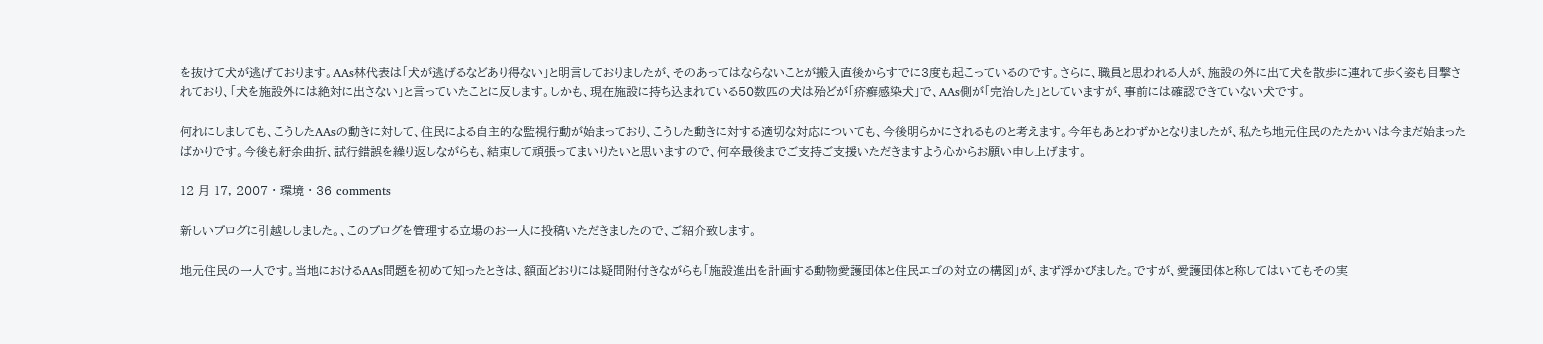を抜けて犬が逃げております。AAs林代表は「犬が逃げるなどあり得ない」と明言しておりましたが、そのあってはならないことが搬入直後からすでに3度も起こっているのです。さらに、職員と思われる人が、施設の外に出て犬を散歩に連れて歩く姿も目撃されており、「犬を施設外には絶対に出さない」と言っていたことに反します。しかも、現在施設に持ち込まれている50数匹の犬は殆どが「疥癬感染犬」で、AAs側が「完治した」としていますが、事前には確認できていない犬です。

何れにしましても、こうしたAAsの動きに対して、住民による自主的な監視行動が始まっており、こうした動きに対する適切な対応についても、今後明らかにされるものと考えます。今年もあとわずかとなりましたが、私たち地元住民のたたかいは今まだ始まったばかりです。今後も紆余曲折、試行錯誤を繰り返しながらも、結束して頑張ってまいりたいと思いますので、何卒最後までご支持ご支援いただきますよう心からお願い申し上げます。

12 月 17, 2007 · 環境 · 36 comments

新しいブログに引越ししました。、このブログを管理する立場のお一人に投稿いただきましたので、ご紹介致します。

地元住民の一人です。当地におけるAAs問題を初めて知ったときは、額面どおりには疑問附付きながらも「施設進出を計画する動物愛護団体と住民エゴの対立の構図」が、まず浮かびました。ですが、愛護団体と称してはいてもその実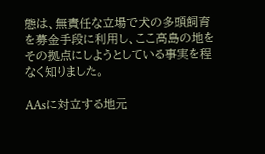態は、無責任な立場で犬の多頭飼育を募金手段に利用し、ここ高島の地をその拠点にしようとしている事実を程なく知りました。

AAsに対立する地元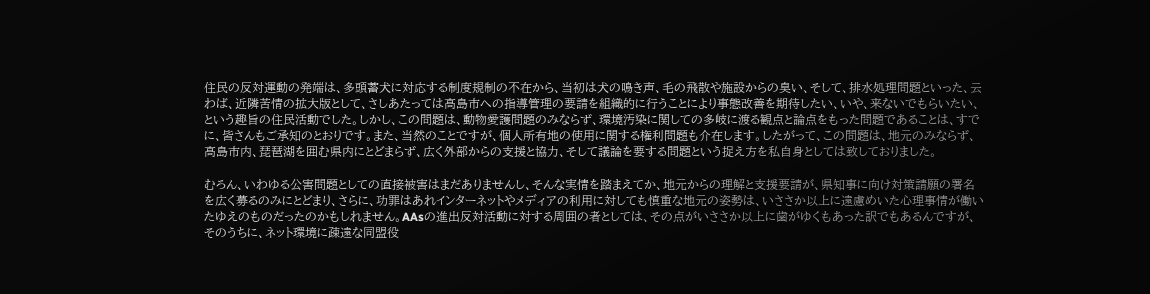住民の反対運動の発端は、多頭蓄犬に対応する制度規制の不在から、当初は犬の鳴き声、毛の飛散や施設からの臭い、そして、排水処理問題といった、云わば、近隣苦情の拡大版として、さしあたっては高島市への指導管理の要請を組織的に行うことにより事態改善を期待したい、いや、来ないでもらいたい、という趣旨の住民活動でした。しかし、この問題は、動物愛護問題のみならず、環境汚染に関しての多岐に渡る観点と論点をもった問題であることは、すでに、皆さんもご承知のとおりです。また、当然のことですが、個人所有地の使用に関する権利問題も介在します。したがって、この問題は、地元のみならず、高島市内、琵琶湖を囲む県内にとどまらず、広く外部からの支援と協力、そして議論を要する問題という捉え方を私自身としては致しておりました。

むろん、いわゆる公害問題としての直接被害はまだありませんし、そんな実情を踏まえてか、地元からの理解と支援要請が、県知事に向け対策請願の署名を広く募るのみにとどまり、さらに、功罪はあれインターネットやメディアの利用に対しても慎重な地元の姿勢は、いささか以上に遠慮めいた心理事情が働いたゆえのものだったのかもしれません。AAsの進出反対活動に対する周囲の者としては、その点がいささか以上に歯がゆくもあった訳でもあるんですが、そのうちに、ネット環境に疎遠な同盟役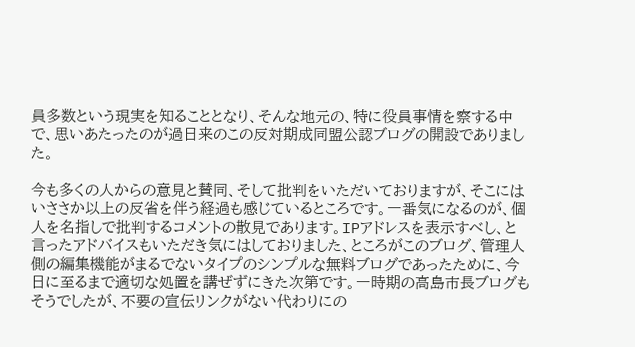員多数という現実を知ることとなり、そんな地元の、特に役員事情を察する中で、思いあたったのが過日来のこの反対期成同盟公認ブログの開設でありました。

今も多くの人からの意見と賛同、そして批判をいただいておりますが、そこにはいささか以上の反省を伴う経過も感じているところです。一番気になるのが、個人を名指しで批判するコメントの散見であります。IPアドレスを表示すべし、と言ったアドバイスもいただき気にはしておりました、ところがこのブログ、管理人側の編集機能がまるでないタイプのシンプルな無料ブログであったために、今日に至るまで適切な処置を講ぜずにきた次第です。一時期の高島市長ブログもそうでしたが、不要の宣伝リンクがない代わりにの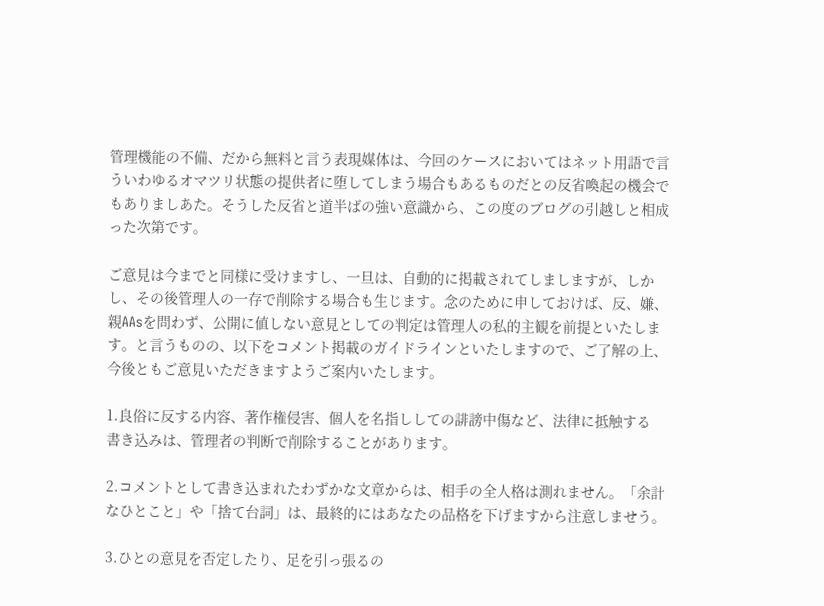管理機能の不備、だから無料と言う表現媒体は、今回のケースにおいてはネット用語で言ういわゆるオマツリ状態の提供者に堕してしまう場合もあるものだとの反省喚起の機会でもありましあた。そうした反省と道半ばの強い意識から、この度のブログの引越しと相成った次第です。

ご意見は今までと同様に受けますし、一旦は、自動的に掲載されてしましますが、しかし、その後管理人の一存で削除する場合も生じます。念のために申しておけば、反、嫌、親AAsを問わず、公開に値しない意見としての判定は管理人の私的主観を前提といたします。と言うものの、以下をコメント掲載のガイドラインといたしますので、ご了解の上、今後ともご意見いただきますようご案内いたします。

1.良俗に反する内容、著作権侵害、個人を名指ししての誹謗中傷など、法律に抵触する  書き込みは、管理者の判断で削除することがあります。

2.コメントとして書き込まれたわずかな文章からは、相手の全人格は測れません。「余計なひとこと」や「捨て台詞」は、最終的にはあなたの品格を下げますから注意しませう。

3.ひとの意見を否定したり、足を引っ張るの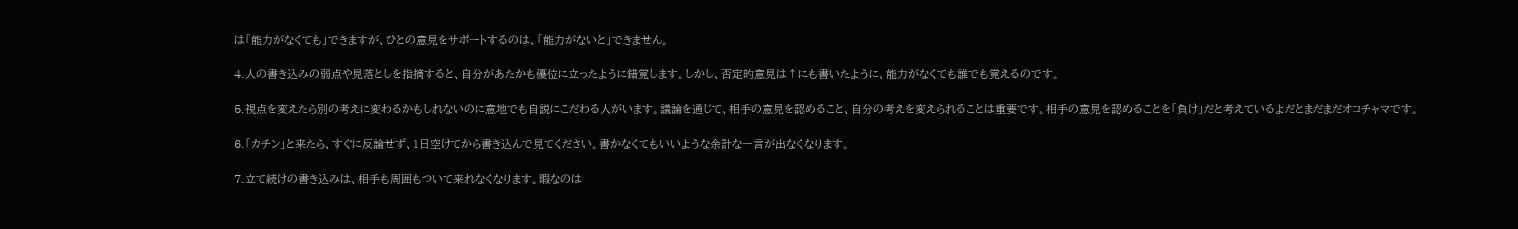は「能力がなくても」できますが、ひとの意見をサポートするのは、「能力がないと」できません。

4.人の書き込みの弱点や見落としを指摘すると、自分があたかも優位に立ったように錯覚します。しかし、否定的意見は↑にも書いたように、能力がなくても誰でも覚えるのです。

5.視点を変えたら別の考えに変わるかもしれないのに意地でも自説にこだわる人がいます。議論を通じて、相手の意見を認めること、自分の考えを変えられることは重要です。相手の意見を認めることを「負け」だと考えているよだとまだまだオコチャマです。

6.「カチン」と来たら、すぐに反論せず、1日空けてから書き込んで見てください。書かなくてもいいような余計な一言が出なくなります。

7.立て続けの書き込みは、相手も周囲もついて来れなくなります。暇なのは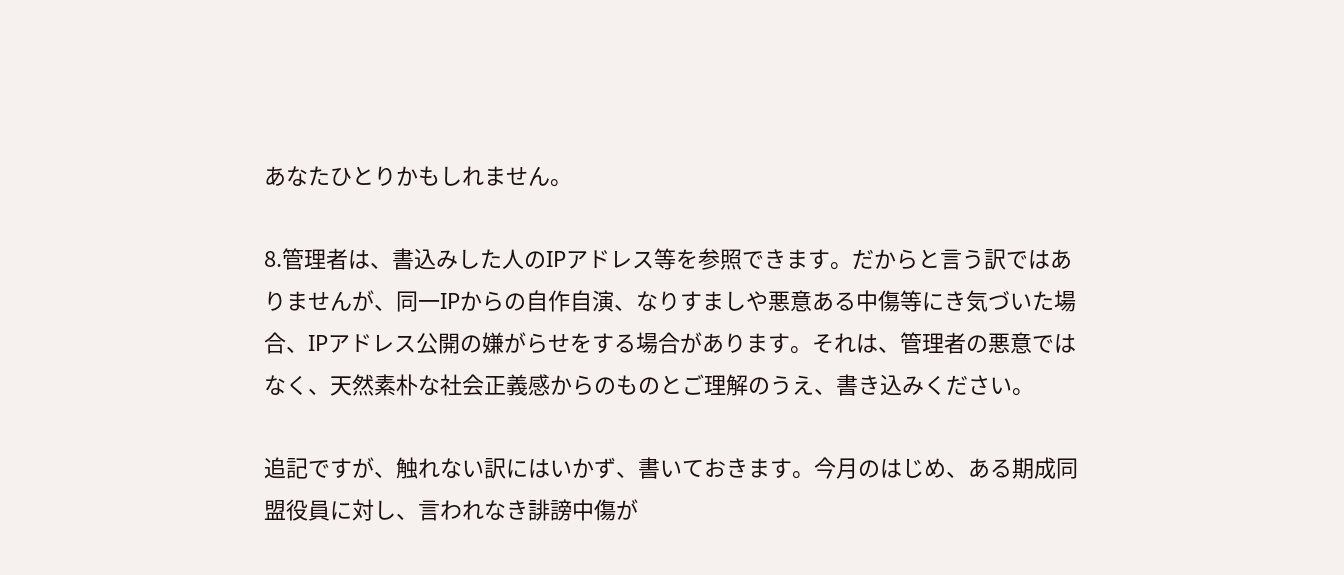あなたひとりかもしれません。

8.管理者は、書込みした人のIPアドレス等を参照できます。だからと言う訳ではありませんが、同一IPからの自作自演、なりすましや悪意ある中傷等にき気づいた場合、IPアドレス公開の嫌がらせをする場合があります。それは、管理者の悪意ではなく、天然素朴な社会正義感からのものとご理解のうえ、書き込みください。

追記ですが、触れない訳にはいかず、書いておきます。今月のはじめ、ある期成同盟役員に対し、言われなき誹謗中傷が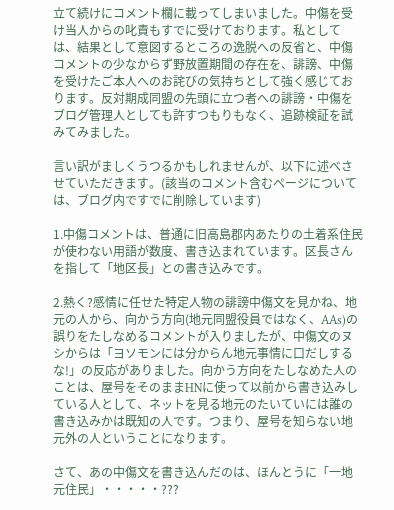立て続けにコメント欄に載ってしまいました。中傷を受け当人からの叱責もすでに受けております。私としては、結果として意図するところの逸脱への反省と、中傷コメントの少なからず野放置期間の存在を、誹謗、中傷を受けたご本人へのお詫びの気持ちとして強く感じております。反対期成同盟の先頭に立つ者への誹謗・中傷をブログ管理人としても許すつもりもなく、追跡検証を試みてみました。

言い訳がましくうつるかもしれませんが、以下に述べさせていただきます。(該当のコメント含むページについては、ブログ内ですでに削除しています)

1.中傷コメントは、普通に旧高島郡内あたりの土着系住民が使わない用語が数度、書き込まれています。区長さんを指して「地区長」との書き込みです。

2.熱く?感情に任せた特定人物の誹謗中傷文を見かね、地元の人から、向かう方向(地元同盟役員ではなく、AAs)の誤りをたしなめるコメントが入りましたが、中傷文のヌシからは「ヨソモンには分からん地元事情に口だしするな!」の反応がありました。向かう方向をたしなめた人のことは、屋号をそのままHNに使って以前から書き込みしている人として、ネットを見る地元のたいていには誰の書き込みかは既知の人です。つまり、屋号を知らない地元外の人ということになります。

さて、あの中傷文を書き込んだのは、ほんとうに「一地元住民」・・・・・???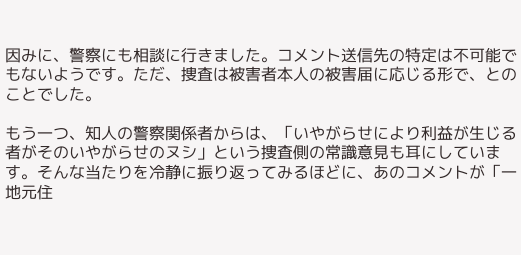因みに、警察にも相談に行きました。コメント送信先の特定は不可能でもないようです。ただ、捜査は被害者本人の被害届に応じる形で、とのことでした。

もう一つ、知人の警察関係者からは、「いやがらせにより利益が生じる者がそのいやがらせのヌシ」という捜査側の常識意見も耳にしています。そんな当たりを冷静に振り返ってみるほどに、あのコメントが「一地元住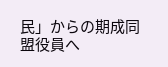民」からの期成同盟役員へ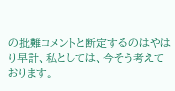の批難コメントと断定するのはやはり早計、私としては、今そう考えております。